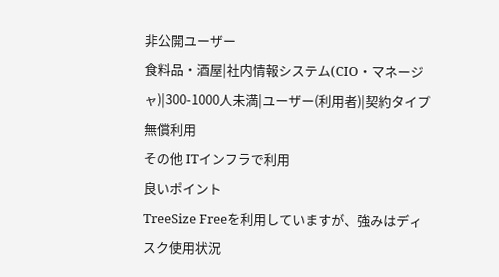非公開ユーザー
食料品・酒屋|社内情報システム(CIO・マネージャ)|300-1000人未満|ユーザー(利用者)|契約タイプ 無償利用
その他 ITインフラで利用
良いポイント
TreeSize Freeを利用していますが、強みはディスク使用状況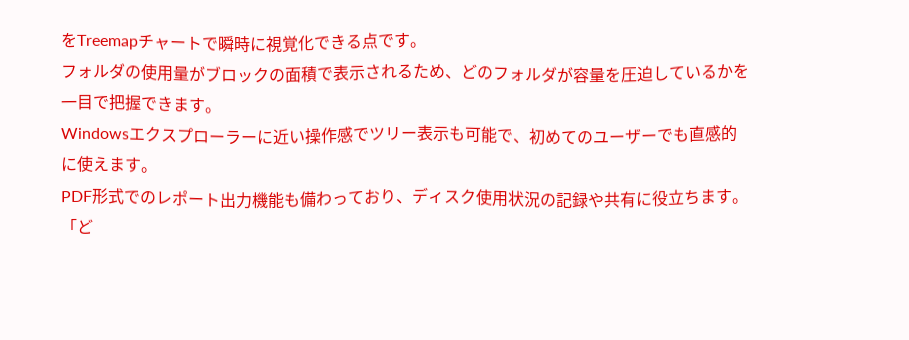をTreemapチャートで瞬時に視覚化できる点です。
フォルダの使用量がブロックの面積で表示されるため、どのフォルダが容量を圧迫しているかを一目で把握できます。
Windowsエクスプローラーに近い操作感でツリー表示も可能で、初めてのユーザーでも直感的に使えます。
PDF形式でのレポート出力機能も備わっており、ディスク使用状況の記録や共有に役立ちます。
「ど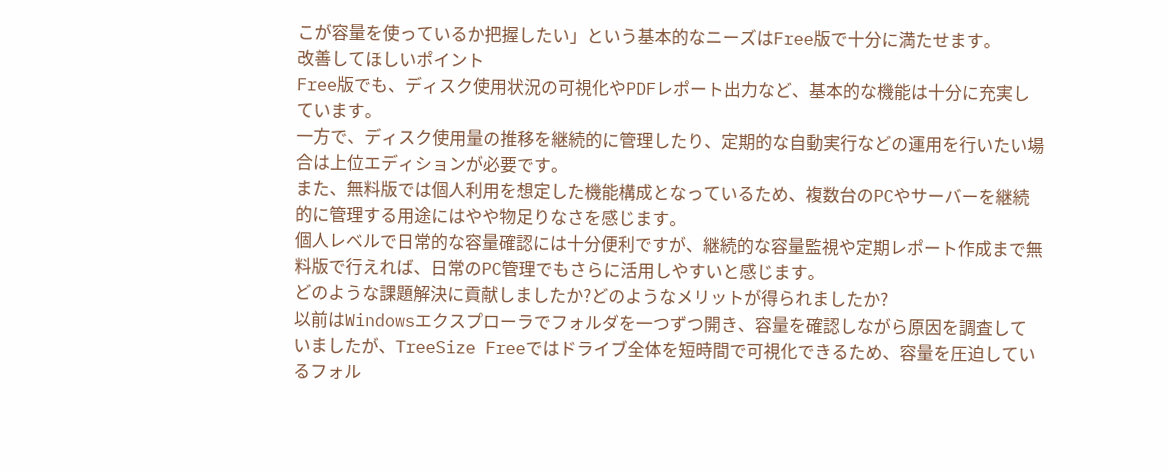こが容量を使っているか把握したい」という基本的なニーズはFree版で十分に満たせます。
改善してほしいポイント
Free版でも、ディスク使用状況の可視化やPDFレポート出力など、基本的な機能は十分に充実しています。
一方で、ディスク使用量の推移を継続的に管理したり、定期的な自動実行などの運用を行いたい場合は上位エディションが必要です。
また、無料版では個人利用を想定した機能構成となっているため、複数台のPCやサーバーを継続的に管理する用途にはやや物足りなさを感じます。
個人レベルで日常的な容量確認には十分便利ですが、継続的な容量監視や定期レポート作成まで無料版で行えれば、日常のPC管理でもさらに活用しやすいと感じます。
どのような課題解決に貢献しましたか?どのようなメリットが得られましたか?
以前はWindowsエクスプローラでフォルダを一つずつ開き、容量を確認しながら原因を調査していましたが、TreeSize Freeではドライブ全体を短時間で可視化できるため、容量を圧迫しているフォル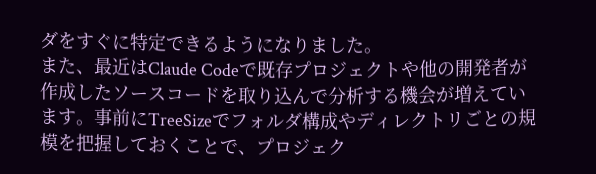ダをすぐに特定できるようになりました。
また、最近はClaude Codeで既存プロジェクトや他の開発者が作成したソースコードを取り込んで分析する機会が増えています。事前にTreeSizeでフォルダ構成やディレクトリごとの規模を把握しておくことで、プロジェク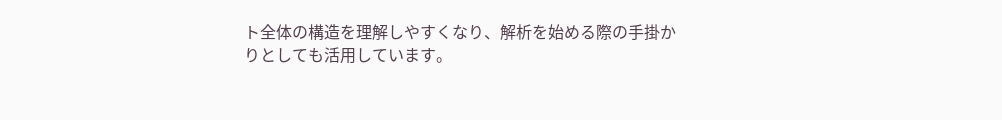ト全体の構造を理解しやすくなり、解析を始める際の手掛かりとしても活用しています。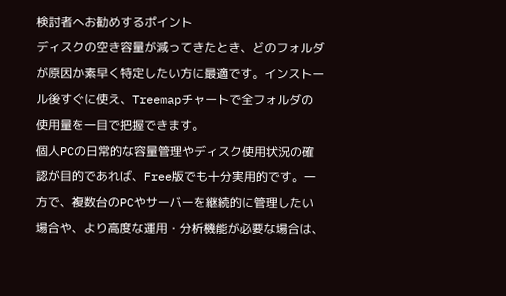検討者へお勧めするポイント
ディスクの空き容量が減ってきたとき、どのフォルダが原因か素早く特定したい方に最適です。インストール後すぐに使え、Treemapチャートで全フォルダの使用量を一目で把握できます。
個人PCの日常的な容量管理やディスク使用状況の確認が目的であれば、Free版でも十分実用的です。一方で、複数台のPCやサーバーを継続的に管理したい場合や、より高度な運用・分析機能が必要な場合は、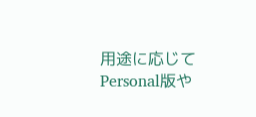用途に応じてPersonal版や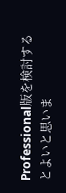Professional版を検討するとよいと思いま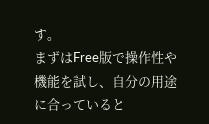す。
まずはFree版で操作性や機能を試し、自分の用途に合っていると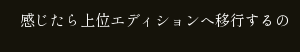感じたら上位エディションへ移行するの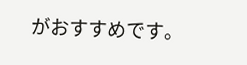がおすすめです。